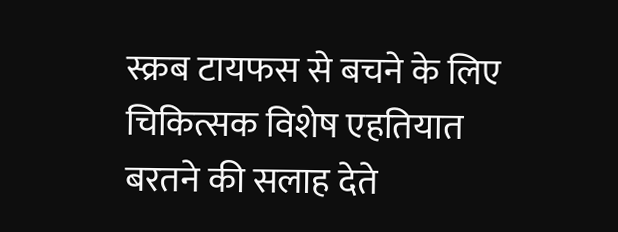स्क्रब टायफस से बचने के लिए चिकित्सक विशेष एहतियात बरतने की सलाह देते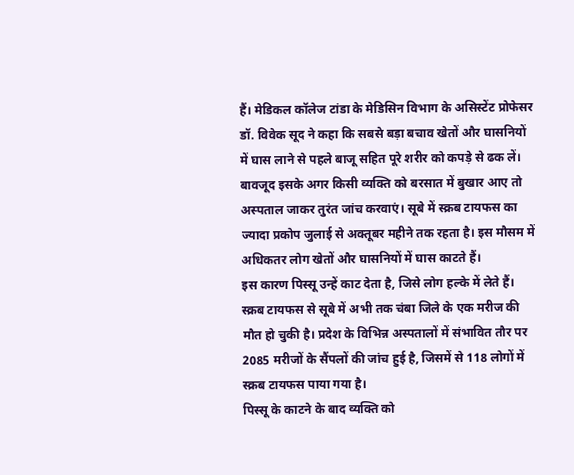हैं। मेडिकल कॉलेज टांडा के मेडिसिन विभाग के असिस्टेंट प्रोफेसर डॉ. विवेक सूद ने कहा कि सबसे बड़ा बचाव खेतों और घासनियों में घास लाने से पहले बाजू सहित पूरे शरीर को कपड़े से ढक लें।
बावजूद इसके अगर किसी व्यक्ति को बरसात में बुखार आए तो अस्पताल जाकर तुरंत जांच करवाएं। सूबे में स्क्रब टायफस का ज्यादा प्रकोप जुलाई से अक्तूबर महीने तक रहता है। इस मौसम में अधिकतर लोग खेतों और घासनियों में घास काटते हैं।
इस कारण पिस्सू उन्हें काट देता है, जिसे लोग हल्के में लेते हैं। स्क्रब टायफस से सूबे में अभी तक चंबा जिले के एक मरीज की मौत हो चुकी है। प्रदेश के विभिन्न अस्पतालों में संभावित तौर पर 2085 मरीजों के सैंपलों की जांच हुई है, जिसमें से 118 लोगों में स्क्रब टायफस पाया गया है।
पिस्सू के काटने के बाद व्यक्ति को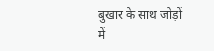बुखार के साथ जोड़ों में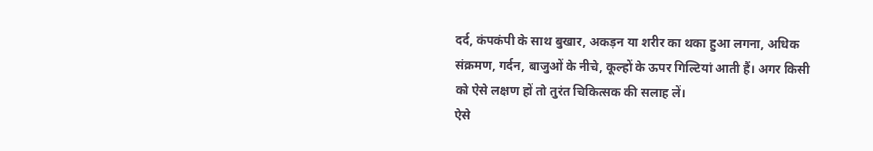दर्द, कंपकंपी के साथ बुखार, अकड़न या शरीर का थका हुआ लगना, अधिक संक्रमण, गर्दन, बाजुओं के नीचे, कूल्हों के ऊपर गिल्टियां आती हैं। अगर किसी को ऐसे लक्षण हों तो तुरंत चिकित्सक की सलाह लें।
ऐसे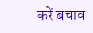करें बचाव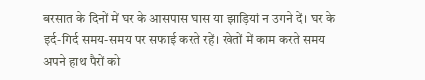बरसात के दिनों में घर के आसपास घास या झाड़ियां न उगने दें। घर के इर्द-गिर्द समय-समय पर सफाई करते रहें। खेतों में काम करते समय अपने हाथ पैरों को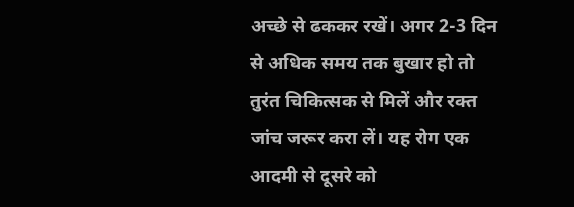अच्छे से ढककर रखें। अगर 2-3 दिन से अधिक समय तक बुखार हो तो तुरंत चिकित्सक से मिलें और रक्त जांच जरूर करा लें। यह रोग एक आदमी से दूसरे को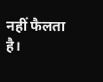नहीं फैलता है।